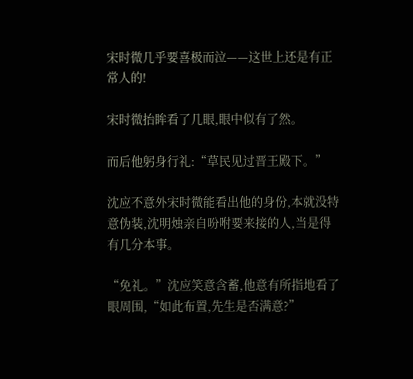宋时微几乎要喜极而泣——这世上还是有正常人的!

宋时微抬眸看了几眼,眼中似有了然。

而后他躬身行礼:“草民见过晋王殿下。”

沈应不意外宋时微能看出他的身份,本就没特意伪装,沈明烛亲自吩咐要来接的人,当是得有几分本事。

“免礼。”沈应笑意含蓄,他意有所指地看了眼周围,“如此布置,先生是否满意?”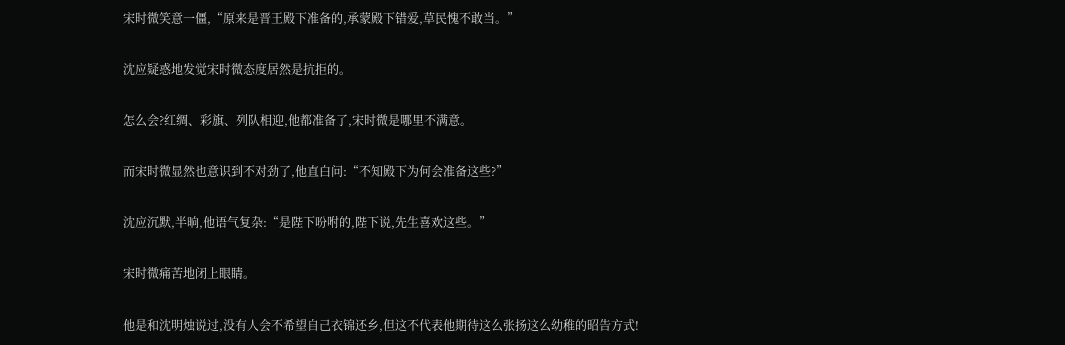宋时微笑意一僵,“原来是晋王殿下准备的,承蒙殿下错爱,草民愧不敢当。”

沈应疑惑地发觉宋时微态度居然是抗拒的。

怎么会?红绸、彩旗、列队相迎,他都准备了,宋时微是哪里不满意。

而宋时微显然也意识到不对劲了,他直白问:“不知殿下为何会准备这些?”

沈应沉默,半晌,他语气复杂:“是陛下吩咐的,陛下说,先生喜欢这些。”

宋时微痛苦地闭上眼睛。

他是和沈明烛说过,没有人会不希望自己衣锦还乡,但这不代表他期待这么张扬这么幼稚的昭告方式!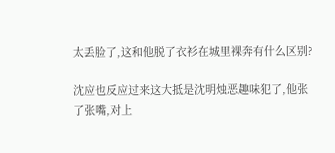太丢脸了,这和他脱了衣衫在城里裸奔有什么区别?

沈应也反应过来这大抵是沈明烛恶趣味犯了,他张了张嘴,对上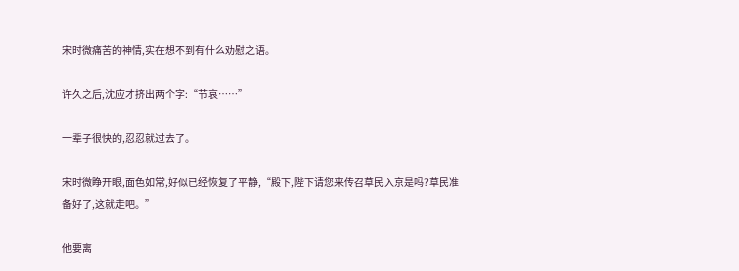宋时微痛苦的神情,实在想不到有什么劝慰之语。

许久之后,沈应才挤出两个字:“节哀……”

一辈子很快的,忍忍就过去了。

宋时微睁开眼,面色如常,好似已经恢复了平静,“殿下,陛下请您来传召草民入京是吗?草民准备好了,这就走吧。”

他要离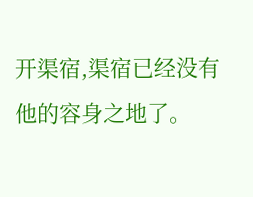开渠宿,渠宿已经没有他的容身之地了。